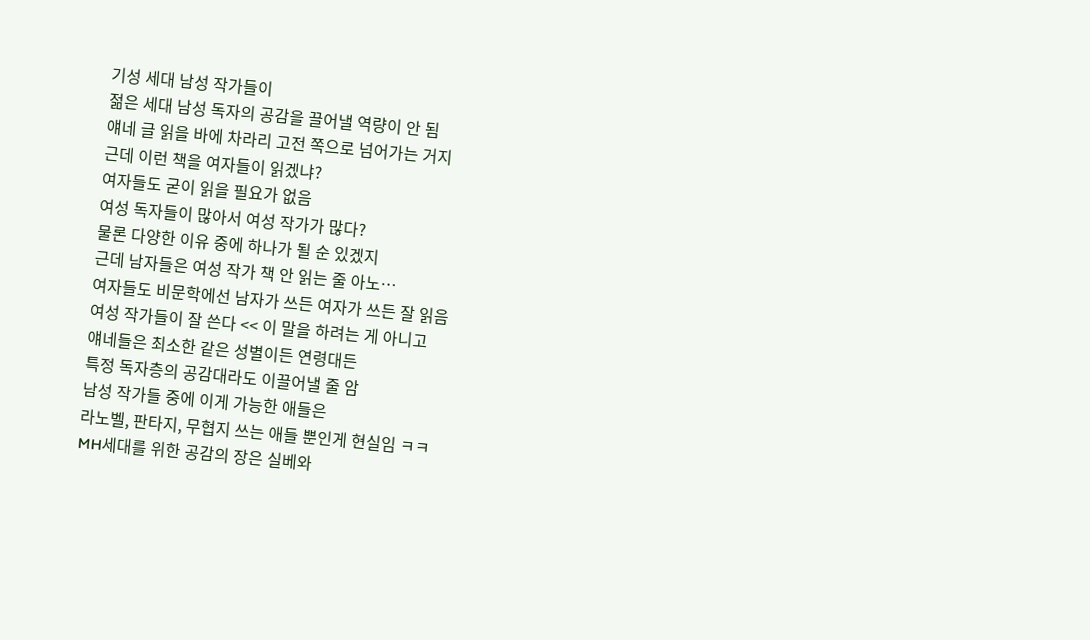기성 세대 남성 작가들이
젊은 세대 남성 독자의 공감을 끌어낼 역량이 안 됨
얘네 글 읽을 바에 차라리 고전 쪽으로 넘어가는 거지
근데 이런 책을 여자들이 읽겠냐?
여자들도 굳이 읽을 필요가 없음
여성 독자들이 많아서 여성 작가가 많다?
물론 다양한 이유 중에 하나가 될 순 있겠지
근데 남자들은 여성 작가 책 안 읽는 줄 아노…
여자들도 비문학에선 남자가 쓰든 여자가 쓰든 잘 읽음
여성 작가들이 잘 쓴다 << 이 말을 하려는 게 아니고
얘네들은 최소한 같은 성별이든 연령대든
특정 독자층의 공감대라도 이끌어낼 줄 암
남성 작가들 중에 이게 가능한 애들은
라노벨, 판타지, 무협지 쓰는 애들 뿐인게 현실임 ㅋㅋ
MH세대를 위한 공감의 장은 실베와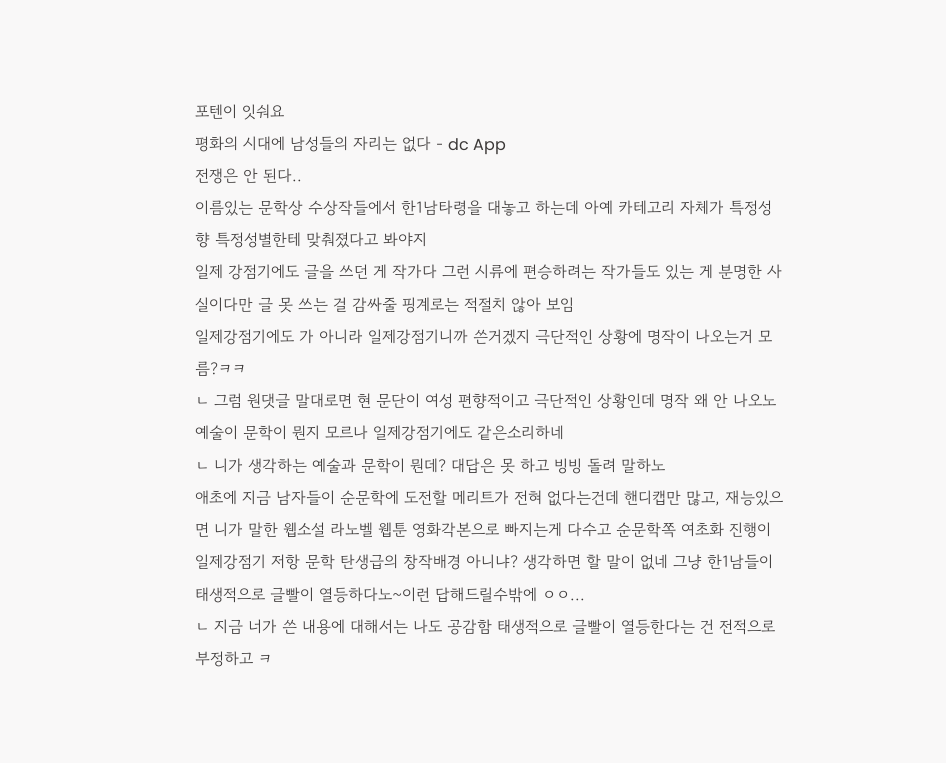포텐이 잇숴요
평화의 시대에 남성들의 자리는 없다 - dc App
전쟁은 안 된다..
이름있는 문학상 수상작들에서 한1남타령을 대놓고 하는데 아예 카테고리 자체가 특정성향 특정성별한테 맞춰졌다고 봐야지
일제 강점기에도 글을 쓰던 게 작가다 그런 시류에 편승하려는 작가들도 있는 게 분명한 사실이다만 글 못 쓰는 걸 감싸줄 핑계로는 적절치 않아 보임
일제강점기에도 가 아니라 일제강점기니까 쓴거겠지 극단적인 상황에 명작이 나오는거 모름?ㅋㅋ
ㄴ 그럼 원댓글 말대로면 현 문단이 여성 편향적이고 극단적인 상황인데 명작 왜 안 나오노
예술이 문학이 뭔지 모르나 일제강점기에도 같은소리하네
ㄴ 니가 생각하는 예술과 문학이 뭔데? 대답은 못 하고 빙빙 돌려 말하노
애초에 지금 남자들이 순문학에 도전할 메리트가 전혀 없다는건데 핸디캡만 많고, 재능있으면 니가 말한 웹소설 라노벨 웹툰 영화각본으로 빠지는게 다수고 순문학쪽 여초화 진행이 일제강점기 저항 문학 탄생급의 창작배경 아니냐? 생각하면 할 말이 없네 그냥 한1남들이 태생적으로 글빨이 열등하다노~이런 답해드릴수밖에 ㅇㅇ...
ㄴ 지금 너가 쓴 내용에 대해서는 나도 공감함 태생적으로 글빨이 열등한다는 건 전적으로 부정하고 ㅋ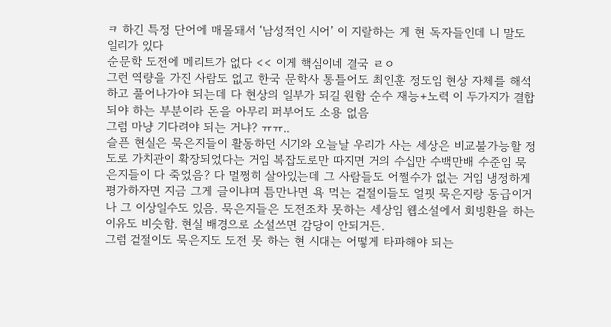ㅋ 하긴 특정 단어에 매몰돼서 ‘남성적인 시어’ 이 지랄하는 게 현 독자들인데 니 말도 일리가 있다
순문학 도전에 메리트가 없다 << 이게 핵심이네 결국 ㄹㅇ
그런 역량을 가진 사람도 없고 한국 문학사 통틀어도 최인훈 정도임 현상 자체를 해석하고 풀어나가야 되는데 다 현상의 일부가 되길 원함 순수 재능+노력 이 두가지가 결합되야 하는 부분이라 돈을 아무리 퍼부어도 소용 없음
그럼 마냥 기다려야 되는 거냐? ㅠㅠ..
슬픈 현실은 묵은지들이 활동하던 시기와 오늘날 우리가 사는 세상은 비교불가능할 정도로 가치관이 확장되었다는 거임 복잡도로만 따지면 거의 수십만 수백만배 수준임 묵은지들이 다 죽었음? 다 멀쩡히 살아있는데 그 사람들도 어쩔수가 없는 거임 냉정하게 평가하자면 지금 그게 글이냐며 틈만나면 욕 먹는 겉절이들도 얼핏 묵은지랑 동급이거나 그 이상일수도 있음. 묵은지들은 도전조차 못하는 세상임 웹소설에서 회빙환을 하는 이유도 비슷함. 현실 배경으로 소설쓰면 감당이 안되거든.
그럼 겉절이도 묵은지도 도전 못 하는 현 시대는 어떻게 타파해야 되는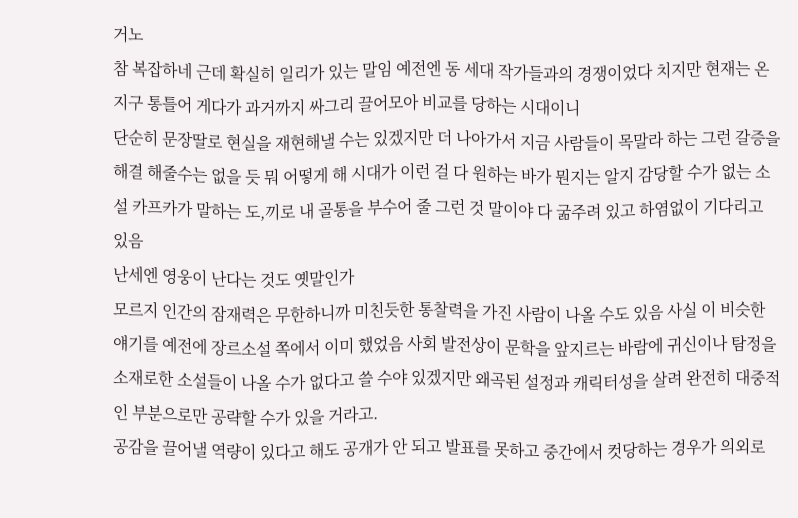거노
참 복잡하네 근데 확실히 일리가 있는 말임 예전엔 동 세대 작가들과의 경쟁이었다 치지만 현재는 온 지구 통틀어 게다가 과거까지 싸그리 끌어모아 비교를 당하는 시대이니
단순히 문장딸로 현실을 재현해낼 수는 있겠지만 더 나아가서 지금 사람들이 목말라 하는 그런 갈증을 해결 해줄수는 없을 듯 뭐 어떻게 해 시대가 이런 걸 다 원하는 바가 뭔지는 알지 감당할 수가 없는 소설 카프카가 말하는 도,끼로 내 골통을 부수어 줄 그런 것 말이야 다 굶주려 있고 하염없이 기다리고 있음
난세엔 영웅이 난다는 것도 옛말인가
모르지 인간의 잠재력은 무한하니까 미친듯한 통찰력을 가진 사람이 나올 수도 있음 사실 이 비슷한 얘기를 예전에 장르소설 쪽에서 이미 했었음 사회 발전상이 문학을 앞지르는 바람에 귀신이나 탐정을 소재로한 소설들이 나올 수가 없다고 쓸 수야 있겠지만 왜곡된 설정과 캐릭터성을 살려 완전히 대중적인 부분으로만 공략할 수가 있을 거라고.
공감을 끌어낼 역량이 있다고 해도 공개가 안 되고 발표를 못하고 중간에서 컷당하는 경우가 의외로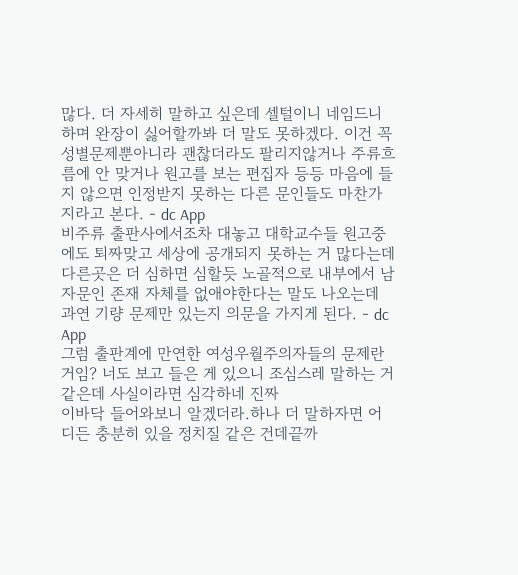많다. 더 자세히 말하고 싶은데 셀털이니 네임드니하며 완장이 싫어할까봐 더 말도 못하겠다. 이건 꼭 성별문제뿐아니라 괜찮더라도 팔리지않거나 주류흐름에 안 맞거나 원고를 보는 편집자 등등 마음에 들지 않으면 인정받지 못하는 다른 문인들도 마찬가지라고 본다. - dc App
비주류 출판사에서조차 대놓고 대학교수들 원고중에도 퇴짜맞고 세상에 공개되지 못하는 거 많다는데 다른곳은 더 심하면 심할듯 노골적으로 내부에서 남자문인 존재 자체를 없애야한다는 말도 나오는데 과연 기량 문제만 있는지 의문을 가지게 된다. - dc App
그럼 출판계에 만연한 여성우월주의자들의 문제란 거임? 너도 보고 들은 게 있으니 조심스레 말하는 거 같은데 사실이라면 심각하네 진짜
이바닥 들어와보니 알겠더라.하나 더 말하자면 어디든 충분히 있을 정치질 같은 건데끝까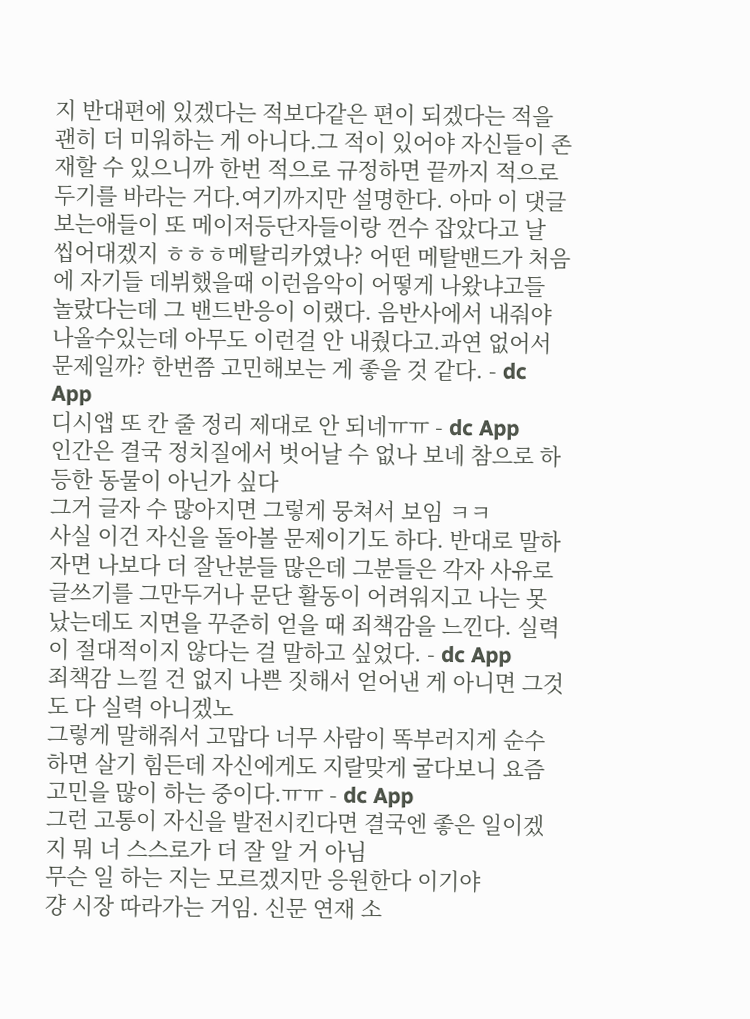지 반대편에 있겠다는 적보다같은 편이 되겠다는 적을 괜히 더 미워하는 게 아니다.그 적이 있어야 자신들이 존재할 수 있으니까 한번 적으로 규정하면 끝까지 적으로 두기를 바라는 거다.여기까지만 설명한다. 아마 이 댓글 보는애들이 또 메이저등단자들이랑 껀수 잡았다고 날 씹어대겠지 ㅎㅎㅎ메탈리카였나? 어떤 메탈밴드가 처음에 자기들 데뷔했을때 이런음악이 어떻게 나왔냐고들 놀랐다는데 그 밴드반응이 이랬다. 음반사에서 내줘야 나올수있는데 아무도 이런걸 안 내줬다고.과연 없어서 문제일까? 한번쯤 고민해보는 게 좋을 것 같다. - dc App
디시앱 또 칸 줄 정리 제대로 안 되네ㅠㅠ - dc App
인간은 결국 정치질에서 벗어날 수 없나 보네 참으로 하등한 동물이 아닌가 싶다
그거 글자 수 많아지면 그렇게 뭉쳐서 보임 ㅋㅋ
사실 이건 자신을 돌아볼 문제이기도 하다. 반대로 말하자면 나보다 더 잘난분들 많은데 그분들은 각자 사유로 글쓰기를 그만두거나 문단 활동이 어려워지고 나는 못났는데도 지면을 꾸준히 얻을 때 죄책감을 느낀다. 실력이 절대적이지 않다는 걸 말하고 싶었다. - dc App
죄책감 느낄 건 없지 나쁜 짓해서 얻어낸 게 아니면 그것도 다 실력 아니겠노
그렇게 말해줘서 고맙다 너무 사람이 똑부러지게 순수하면 살기 힘든데 자신에게도 지랄맞게 굴다보니 요즘 고민을 많이 하는 중이다.ㅠㅠ - dc App
그런 고통이 자신을 발전시킨다면 결국엔 좋은 일이겠지 뭐 너 스스로가 더 잘 알 거 아님
무슨 일 하는 지는 모르겠지만 응원한다 이기야
걍 시장 따라가는 거임. 신문 연재 소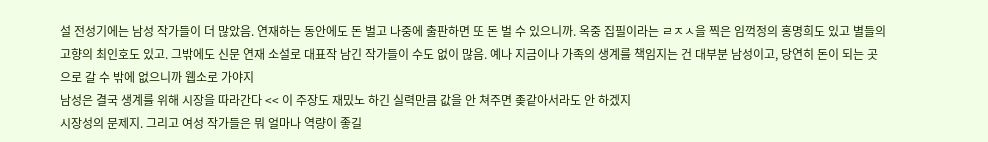설 전성기에는 남성 작가들이 더 많았음. 연재하는 동안에도 돈 벌고 나중에 출판하면 또 돈 벌 수 있으니까. 옥중 집필이라는 ㄹㅈㅅ을 찍은 임꺽정의 홍명희도 있고 별들의 고향의 최인호도 있고. 그밖에도 신문 연재 소설로 대표작 남긴 작가들이 수도 없이 많음. 예나 지금이나 가족의 생계를 책임지는 건 대부분 남성이고, 당연히 돈이 되는 곳으로 갈 수 밖에 없으니까 웹소로 가야지
남성은 결국 생계를 위해 시장을 따라간다 << 이 주장도 재밌노 하긴 실력만큼 값을 안 쳐주면 좆같아서라도 안 하겠지
시장성의 문제지. 그리고 여성 작가들은 뭐 얼마나 역량이 좋길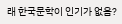래 한국문학이 인기가 없음?